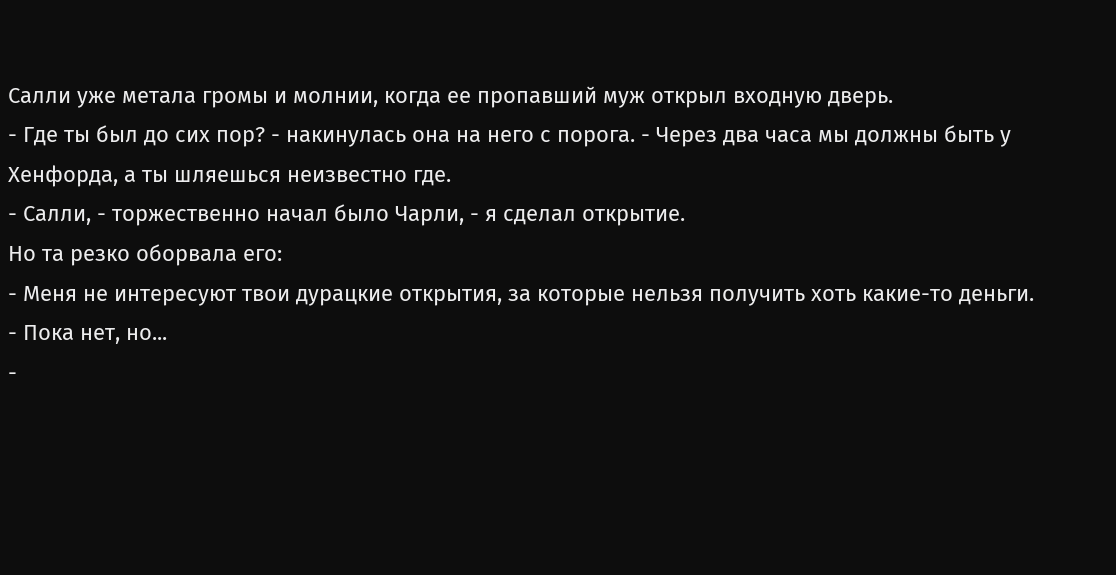Салли уже метала громы и молнии, когда ее пропавший муж открыл входную дверь.
- Где ты был до сих пор? - накинулась она на него с порога. - Через два часа мы должны быть у Хенфорда, а ты шляешься неизвестно где.
- Салли, - торжественно начал было Чарли, - я сделал открытие.
Но та резко оборвала его:
- Меня не интересуют твои дурацкие открытия, за которые нельзя получить хоть какие-то деньги.
- Пока нет, но...
-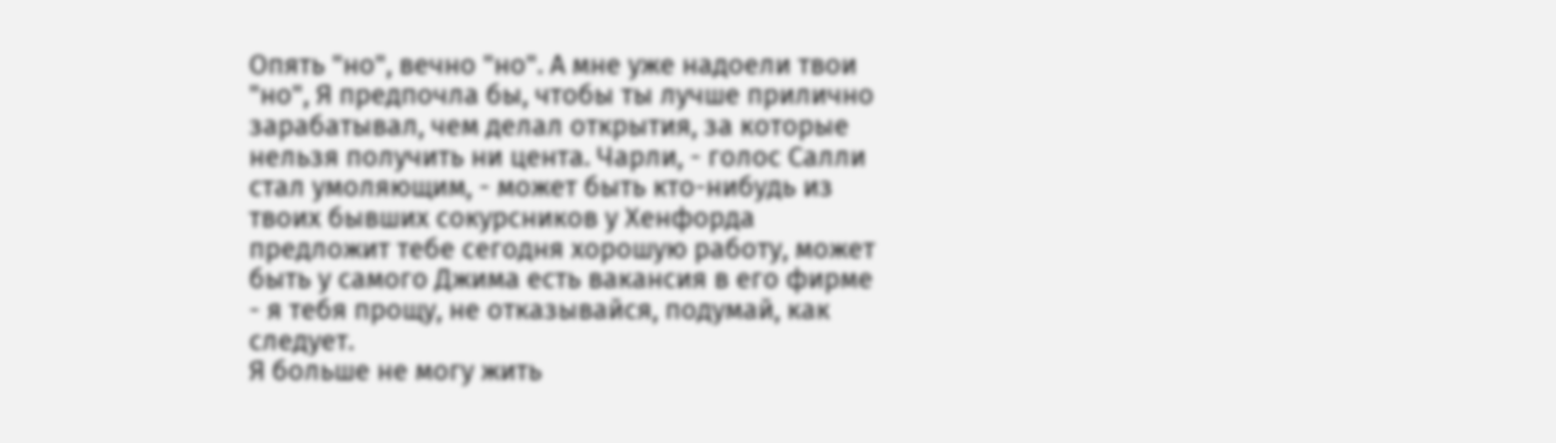Опять "но", вечно "но". А мне уже надоели твои "но", Я предпочла бы, чтобы ты лучше прилично зарабатывал, чем делал открытия, за которые нельзя получить ни цента. Чарли, - голос Салли стал умоляющим, - может быть кто-нибудь из твоих бывших сокурсников у Хенфорда предложит тебе сегодня хорошую работу, может быть у самого Джима есть вакансия в его фирме - я тебя прощу, не отказывайся, подумай, как следует.
Я больше не могу жить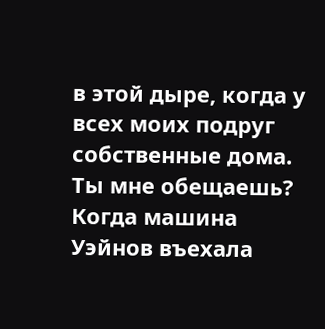в этой дыре, когда у всех моих подруг собственные дома. Ты мне обещаешь?
Когда машина Уэйнов въехала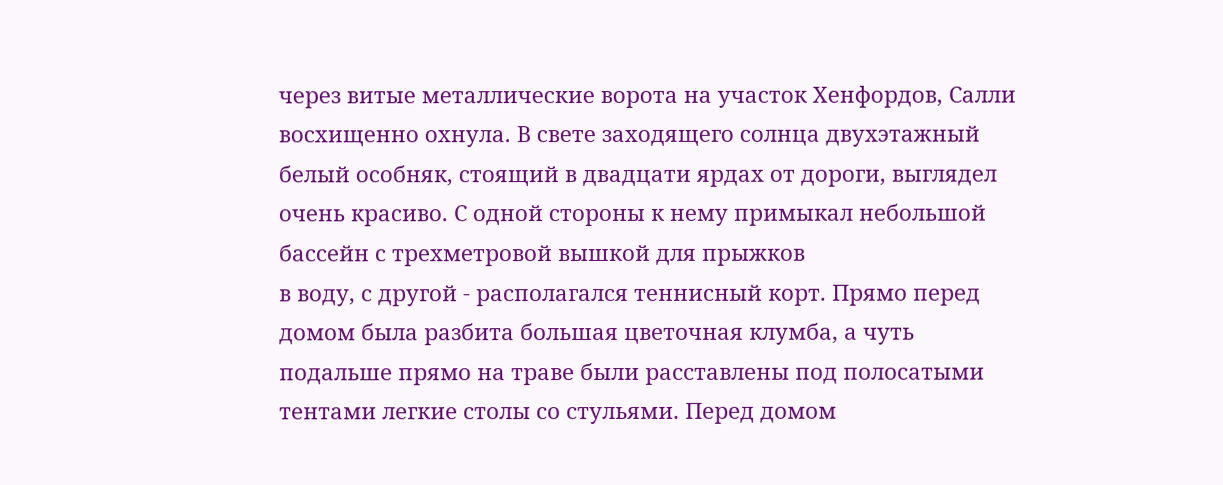через витые металлические ворота на участок Хенфордов, Салли восхищенно охнула. В свете заходящего солнца двухэтажный белый особняк, стоящий в двадцати ярдах от дороги, выглядел очень красиво. С одной стороны к нему примыкал небольшой бассейн с трехметровой вышкой для прыжков
в воду, с другой - располагался теннисный корт. Прямо перед домом была разбита большая цветочная клумба, а чуть подальше прямо на траве были расставлены под полосатыми тентами легкие столы со стульями. Перед домом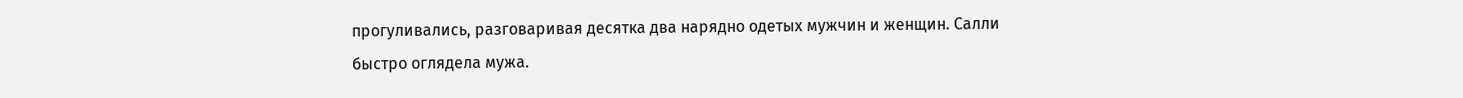прогуливались, разговаривая десятка два нарядно одетых мужчин и женщин. Салли быстро оглядела мужа.